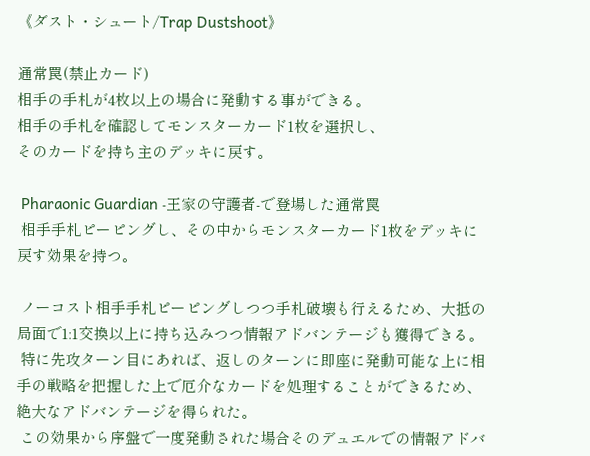《ダスト・シュート/Trap Dustshoot》

通常罠(禁止カード)
相手の手札が4枚以上の場合に発動する事ができる。
相手の手札を確認してモンスターカード1枚を選択し、
そのカードを持ち主のデッキに戻す。

 Pharaonic Guardian -王家の守護者-で登場した通常罠
 相手手札ピーピングし、その中からモンスターカード1枚をデッキに戻す効果を持つ。

 ノーコスト相手手札ピーピングしつつ手札破壊も行えるため、大抵の局面で1:1交換以上に持ち込みつつ情報アドバンテージも獲得できる。
 特に先攻ターン目にあれば、返しのターンに即座に発動可能な上に相手の戦略を把握した上で厄介なカードを処理することができるため、絶大なアドバンテージを得られた。
 この効果から序盤で一度発動された場合そのデュエルでの情報アドバ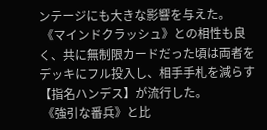ンテージにも大きな影響を与えた。
 《マインドクラッシュ》との相性も良く、共に無制限カードだった頃は両者をデッキにフル投入し、相手手札を減らす【指名ハンデス】が流行した。
 《強引な番兵》と比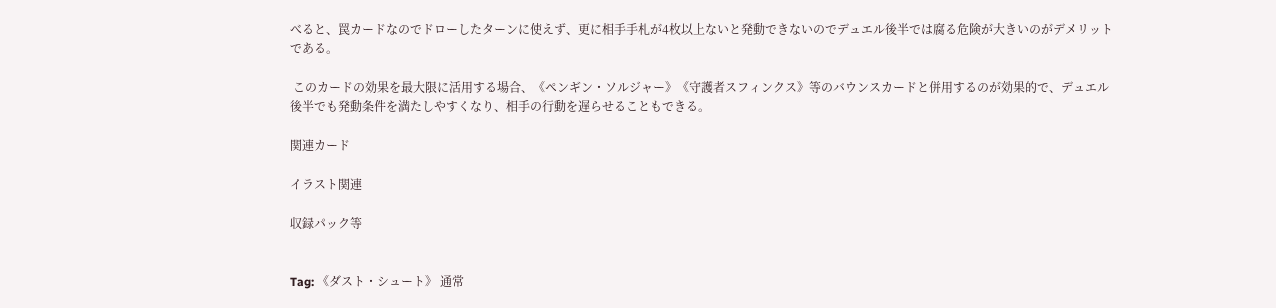べると、罠カードなのでドローしたターンに使えず、更に相手手札が4枚以上ないと発動できないのでデュエル後半では腐る危険が大きいのがデメリットである。

 このカードの効果を最大限に活用する場合、《ペンギン・ソルジャー》《守護者スフィンクス》等のバウンスカードと併用するのが効果的で、デュエル後半でも発動条件を満たしやすくなり、相手の行動を遅らせることもできる。

関連カード

イラスト関連

収録パック等


Tag: 《ダスト・シュート》 通常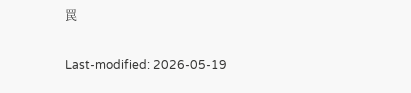罠

Last-modified: 2026-05-19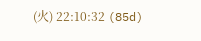(火) 22:10:32 (85d)